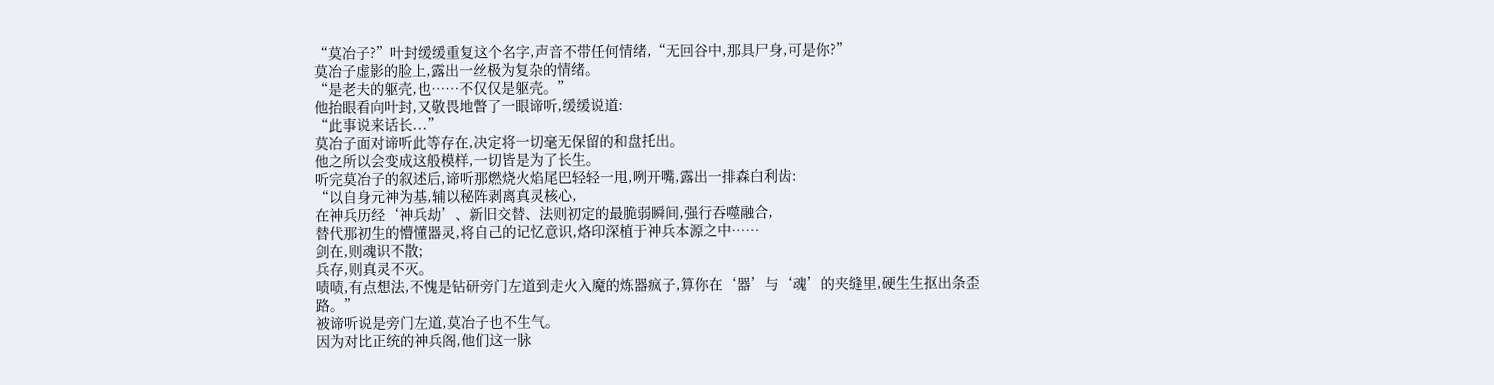“莫冶子?”叶封缓缓重复这个名字,声音不带任何情绪,“无回谷中,那具尸身,可是你?”
莫冶子虚影的脸上,露出一丝极为复杂的情绪。
“是老夫的躯壳,也……不仅仅是躯壳。”
他抬眼看向叶封,又敬畏地瞥了一眼谛听,缓缓说道:
“此事说来话长...”
莫冶子面对谛听此等存在,决定将一切毫无保留的和盘托出。
他之所以会变成这般模样,一切皆是为了长生。
听完莫冶子的叙述后,谛听那燃烧火焰尾巴轻轻一甩,咧开嘴,露出一排森白利齿:
“以自身元神为基,辅以秘阵剥离真灵核心,
在神兵历经‘神兵劫’、新旧交替、法则初定的最脆弱瞬间,强行吞噬融合,
替代那初生的懵懂器灵,将自己的记忆意识,烙印深植于神兵本源之中……
剑在,则魂识不散;
兵存,则真灵不灭。
啧啧,有点想法,不愧是钻研旁门左道到走火入魔的炼器疯子,算你在‘器’与‘魂’的夹缝里,硬生生抠出条歪路。”
被谛听说是旁门左道,莫冶子也不生气。
因为对比正统的神兵阁,他们这一脉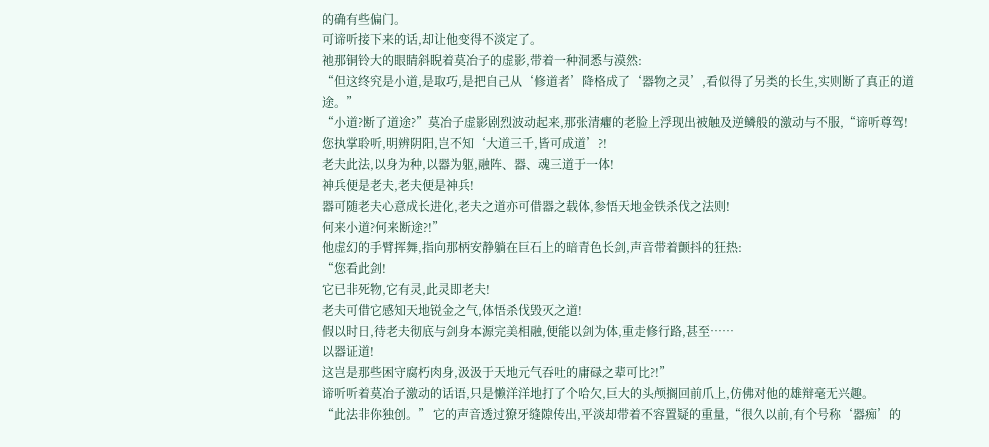的确有些偏门。
可谛听接下来的话,却让他变得不淡定了。
祂那铜铃大的眼睛斜睨着莫冶子的虚影,带着一种洞悉与漠然:
“但这终究是小道,是取巧,是把自己从‘修道者’降格成了‘器物之灵’,看似得了另类的长生,实则断了真正的道途。”
“小道?断了道途?”莫冶子虚影剧烈波动起来,那张清癯的老脸上浮现出被触及逆鳞般的激动与不服,“谛听尊驾!您执掌聆听,明辨阴阳,岂不知‘大道三千,皆可成道’?!
老夫此法,以身为种,以器为躯,融阵、器、魂三道于一体!
神兵便是老夫,老夫便是神兵!
器可随老夫心意成长进化,老夫之道亦可借器之载体,参悟天地金铁杀伐之法则!
何来小道?何来断途?!”
他虚幻的手臂挥舞,指向那柄安静躺在巨石上的暗青色长剑,声音带着颤抖的狂热:
“您看此剑!
它已非死物,它有灵,此灵即老夫!
老夫可借它感知天地锐金之气,体悟杀伐毁灭之道!
假以时日,待老夫彻底与剑身本源完美相融,便能以剑为体,重走修行路,甚至……
以器证道!
这岂是那些困守腐朽肉身,汲汲于天地元气吞吐的庸碌之辈可比?!”
谛听听着莫冶子激动的话语,只是懒洋洋地打了个哈欠,巨大的头颅搁回前爪上,仿佛对他的雄辩毫无兴趣。
“此法非你独创。” 它的声音透过獠牙缝隙传出,平淡却带着不容置疑的重量,“很久以前,有个号称‘器痴’的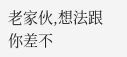老家伙,想法跟你差不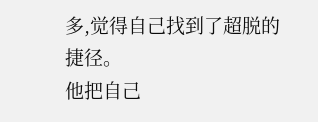多,觉得自己找到了超脱的捷径。
他把自己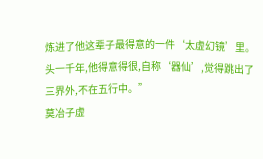炼进了他这辈子最得意的一件‘太虚幻镜’里。
头一千年,他得意得很,自称‘器仙’,觉得跳出了三界外,不在五行中。”
莫冶子虚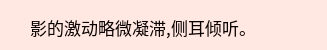影的激动略微凝滞,侧耳倾听。